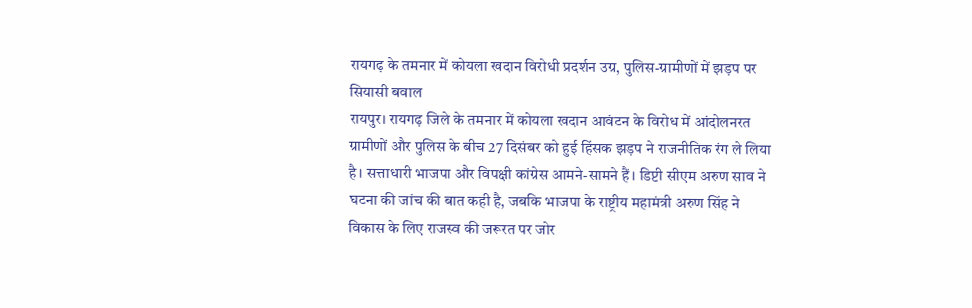रायगढ़ के तमनार में कोयला खदान विरोधी प्रदर्शन उग्र, पुलिस-ग्रामीणों में झड़प पर सियासी बवाल
रायपुर। रायगढ़ जिले के तमनार में कोयला खदान आवंटन के विरोध में आंदोलनरत ग्रामीणों और पुलिस के बीच 27 दिसंबर को हुई हिंसक झड़प ने राजनीतिक रंग ले लिया है। सत्ताधारी भाजपा और विपक्षी कांग्रेस आमने-सामने हैं। डिप्टी सीएम अरुण साव ने घटना की जांच की बात कही है, जबकि भाजपा के राष्ट्रीय महामंत्री अरुण सिंह ने विकास के लिए राजस्व की जरूरत पर जोर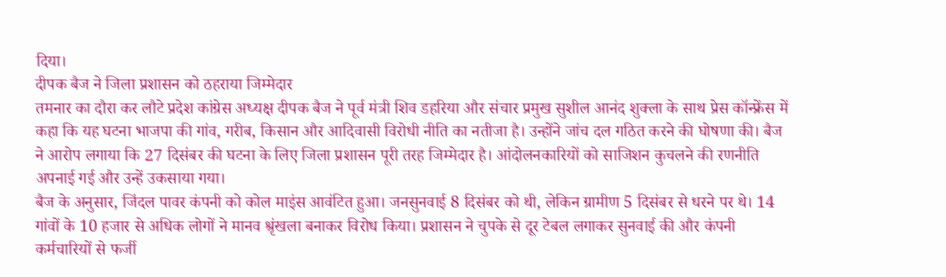दिया।
दीपक बैज ने जिला प्रशासन को ठहराया जिम्मेदार
तमनार का दौरा कर लौटे प्रदेश कांग्रेस अध्यक्ष दीपक बैज ने पूर्व मंत्री शिव डहरिया और संचार प्रमुख सुशील आनंद शुक्ला के साथ प्रेस कॉन्फ्रेंस में कहा कि यह घटना भाजपा की गांव, गरीब, किसान और आदिवासी विरोधी नीति का नतीजा है। उन्होंने जांच दल गठित करने की घोषणा की। बैज ने आरोप लगाया कि 27 दिसंबर की घटना के लिए जिला प्रशासन पूरी तरह जिम्मेदार है। आंदोलनकारियों को साजिशन कुचलने की रणनीति अपनाई गई और उन्हें उकसाया गया।
बैज के अनुसार, जिंदल पावर कंपनी को कोल माइंस आवंटित हुआ। जनसुनवाई 8 दिसंबर को थी, लेकिन ग्रामीण 5 दिसंबर से धरने पर थे। 14 गांवों के 10 हजार से अधिक लोगों ने मानव श्रृंखला बनाकर विरोध किया। प्रशासन ने चुपके से दूर टेबल लगाकर सुनवाई की और कंपनी कर्मचारियों से फर्जी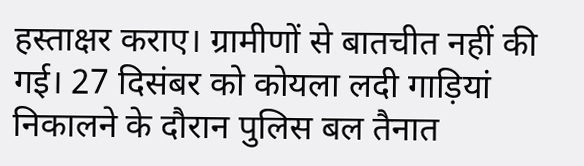हस्ताक्षर कराए। ग्रामीणों से बातचीत नहीं की गई। 27 दिसंबर को कोयला लदी गाड़ियां निकालने के दौरान पुलिस बल तैनात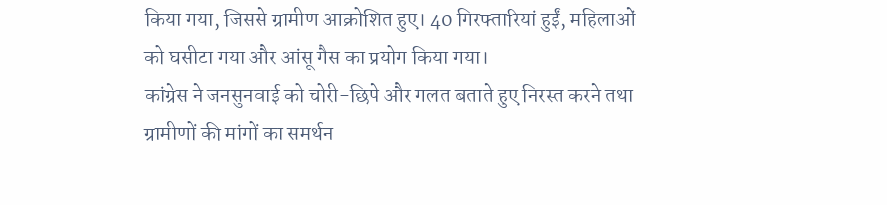किया गया, जिससे ग्रामीण आक्रोशित हुए। 40 गिरफ्तारियां हुईं, महिलाओं को घसीटा गया और आंसू गैस का प्रयोग किया गया।
कांग्रेस ने जनसुनवाई को चोरी-छिपे और गलत बताते हुए निरस्त करने तथा ग्रामीणों की मांगों का समर्थन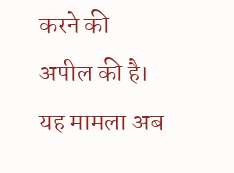करने की अपील की है। यह मामला अब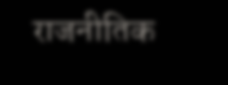राजनीतिक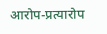आरोप-प्रत्यारोप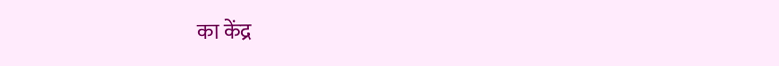का केंद्र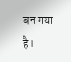बन गया है।